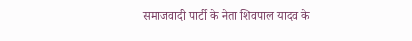समाजवादी पार्टी के नेता शिवपाल यादव के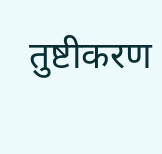तुष्टीकरण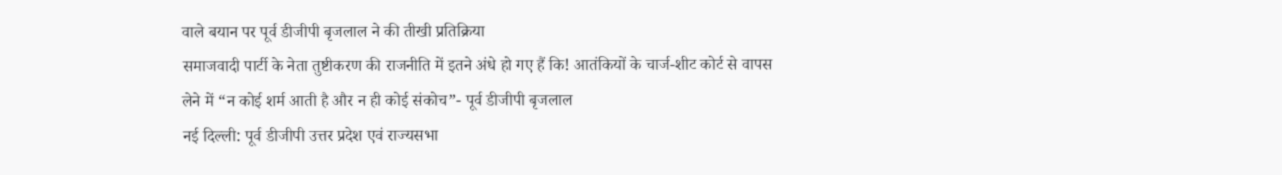वाले बयान पर पूर्व डीजीपी बृजलाल ने की तीखी प्रतिक्रिया
समाजवादी पार्टी के नेता तुष्टीकरण की राजनीति में इतने अंधे हो गए हैं कि! आतंकियों के चार्ज-शीट कोर्ट से वापस लेने में “न कोई शर्म आती है और न ही कोई संकोच”- पूर्व डीजीपी बृजलाल
नई दिल्ली: पूर्व डीजीपी उत्तर प्रदेश एवं राज्यसभा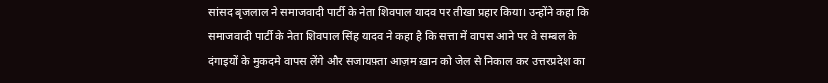सांसद बृजलाल ने समाजवादी पार्टी के नेता शिवपाल यादव पर तीखा प्रहार किया। उन्होंने कहा कि समाजवादी पार्टी के नेता शिवपाल सिंह यादव ने कहा है कि सत्ता में वापस आने पर वे सम्बल के दंगाइयों के मुकदमे वापस लेंगे और सजायफ़्ता आज़म ख़ान को जेल से निकाल कर उत्तरप्रदेश का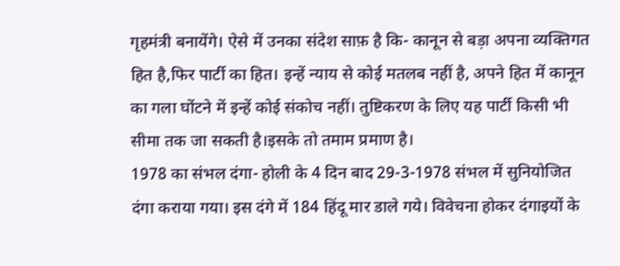गृहमंत्री बनायेंगे। ऐसे में उनका संदेश साफ़ है कि- कानून से बड़ा अपना व्यक्तिगत हित है,फिर पार्टी का हित। इन्हें न्याय से कोई मतलब नहीं है, अपने हित में कानून का गला घोंटने में इन्हें कोई संकोच नहीं। तुष्टिकरण के लिए यह पार्टी किसी भी सीमा तक जा सकती है।इसके तो तमाम प्रमाण है।
1978 का संभल दंगा- होली के 4 दिन बाद 29-3-1978 संभल में सुनियोजित दंगा कराया गया। इस दंगे में 184 हिंदू मार डाले गये। विवेचना होकर दंगाइयों के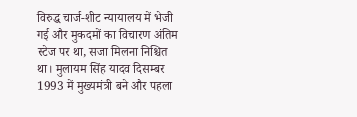विरुद्ध चार्ज-शीट न्यायालय में भेजी गई और मुकदमों का विचारण अंतिम स्टेज पर था, सजा मिलना निश्चित था। मुलायम सिंह यादव दिसम्बर 1993 में मुख्यमंत्री बने और पहला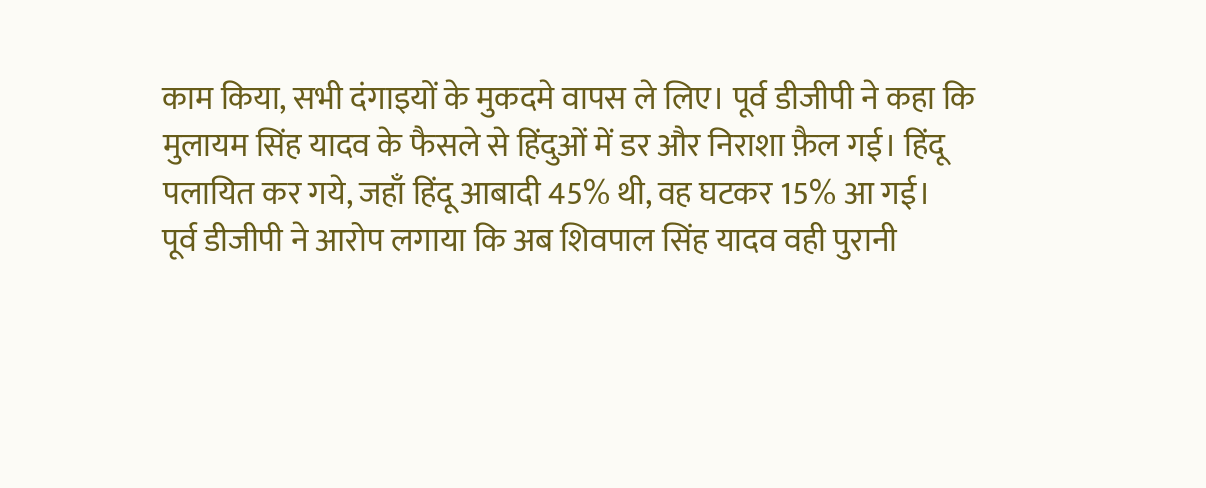काम किया, सभी दंगाइयों के मुकदमे वापस ले लिए। पूर्व डीजीपी ने कहा कि मुलायम सिंह यादव के फैसले से हिंदुओं में डर और निराशा फ़ैल गई। हिंदू पलायित कर गये, जहाँ हिंदू आबादी 45% थी, वह घटकर 15% आ गई।
पूर्व डीजीपी ने आरोप लगाया कि अब शिवपाल सिंह यादव वही पुरानी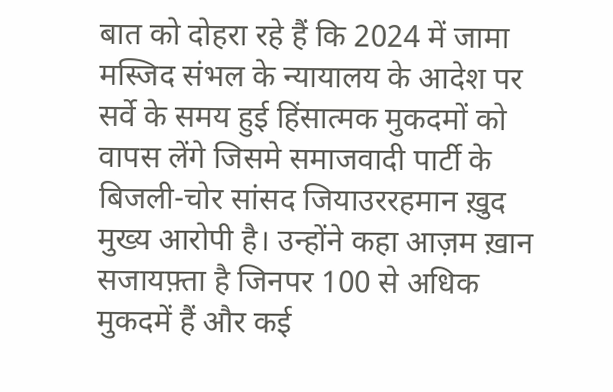बात को दोहरा रहे हैं कि 2024 में जामा मस्जिद संभल के न्यायालय के आदेश पर सर्वे के समय हुई हिंसात्मक मुकदमों को वापस लेंगे जिसमे समाजवादी पार्टी के बिजली-चोर सांसद जियाउररहमान ख़ुद मुख्य आरोपी है। उन्होंने कहा आज़म ख़ान सजायफ़्ता है जिनपर 100 से अधिक मुकदमें हैं और कई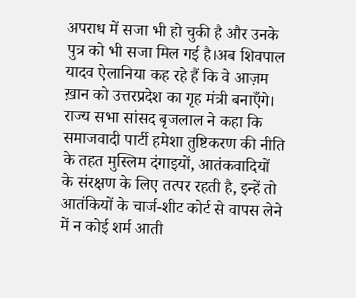अपराध में सजा भी हो चुकी है और उनके पुत्र को भी सजा मिल गई है।अब शिवपाल यादव ऐलानिया कह रहे हैं कि वे आज़म ख़ान को उत्तरप्रदेश का गृह मंत्री बनाएँगे।
राज्य सभा सांसद बृजलाल ने कहा कि समाजवादी पार्टी हमेशा तुष्टिकरण की नीति के तहत मुस्लिम दंगाइयों, आतंकवादियों के संरक्षण के लिए तत्पर रहती है, इन्हें तो आतंकियों के चार्ज-शीट कोर्ट से वापस लेने में न कोई शर्म आती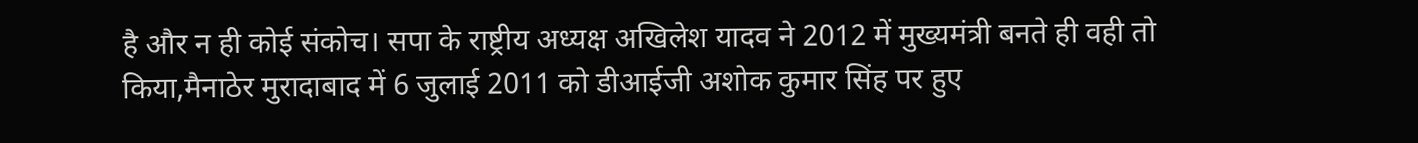है और न ही कोई संकोच। सपा के राष्ट्रीय अध्यक्ष अखिलेश यादव ने 2012 में मुख्यमंत्री बनते ही वही तो किया,मैनाठेर मुरादाबाद में 6 जुलाई 2011 को डीआईजी अशोक कुमार सिंह पर हुए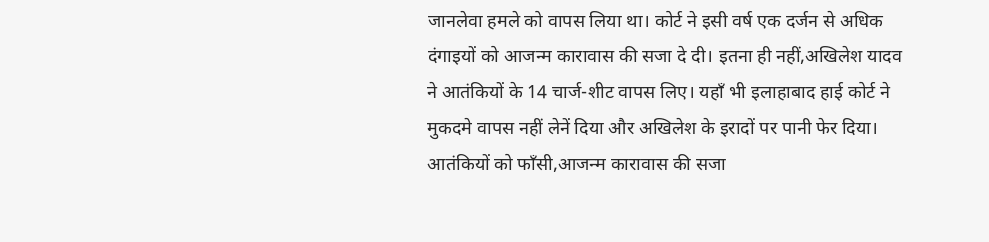जानलेवा हमले को वापस लिया था। कोर्ट ने इसी वर्ष एक दर्जन से अधिक दंगाइयों को आजन्म कारावास की सजा दे दी। इतना ही नहीं,अखिलेश यादव ने आतंकियों के 14 चार्ज-शीट वापस लिए। यहाँ भी इलाहाबाद हाई कोर्ट ने मुकदमे वापस नहीं लेनें दिया और अखिलेश के इरादों पर पानी फेर दिया। आतंकियों को फाँसी,आजन्म कारावास की सजा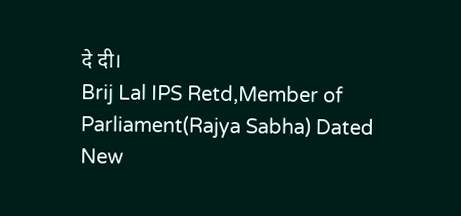दे दी।
Brij Lal IPS Retd,Member of Parliament(Rajya Sabha) Dated New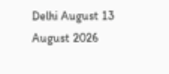Delhi August 13 August 2026